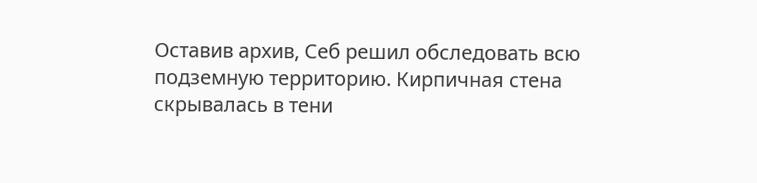Оставив архив, Себ решил обследовать всю подземную территорию. Кирпичная стена скрывалась в тени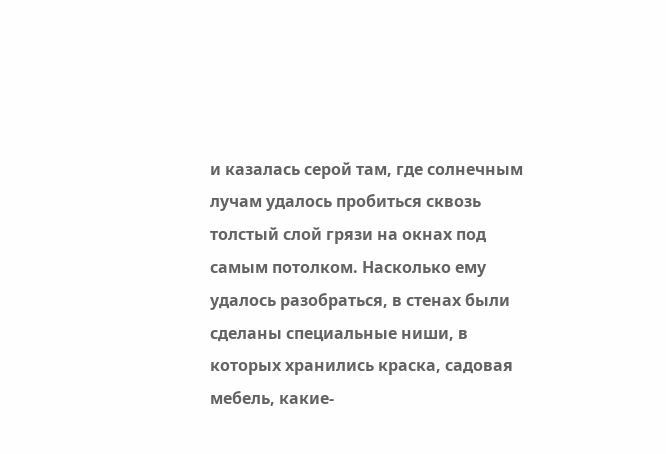и казалась серой там, где солнечным лучам удалось пробиться сквозь толстый слой грязи на окнах под самым потолком. Насколько ему удалось разобраться, в стенах были сделаны специальные ниши, в которых хранились краска, садовая мебель, какие-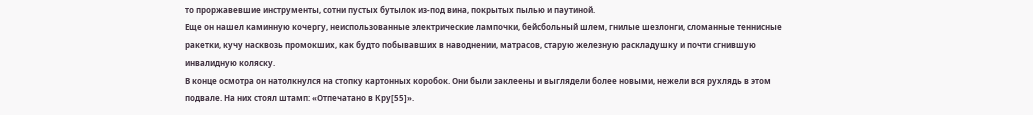то проржавевшие инструменты, сотни пустых бутылок из-под вина, покрытых пылью и паутиной.
Еще он нашел каминную кочергу, неиспользованные электрические лампочки, бейсбольный шлем, гнилые шезлонги, сломанные теннисные ракетки, кучу насквозь промокших, как будто побывавших в наводнении, матрасов, старую железную раскладушку и почти сгнившую инвалидную коляску.
В конце осмотра он натолкнулся на стопку картонных коробок. Они были заклеены и выглядели более новыми, нежели вся рухлядь в этом подвале. На них стоял штамп: «Отпечатано в Кру[55]».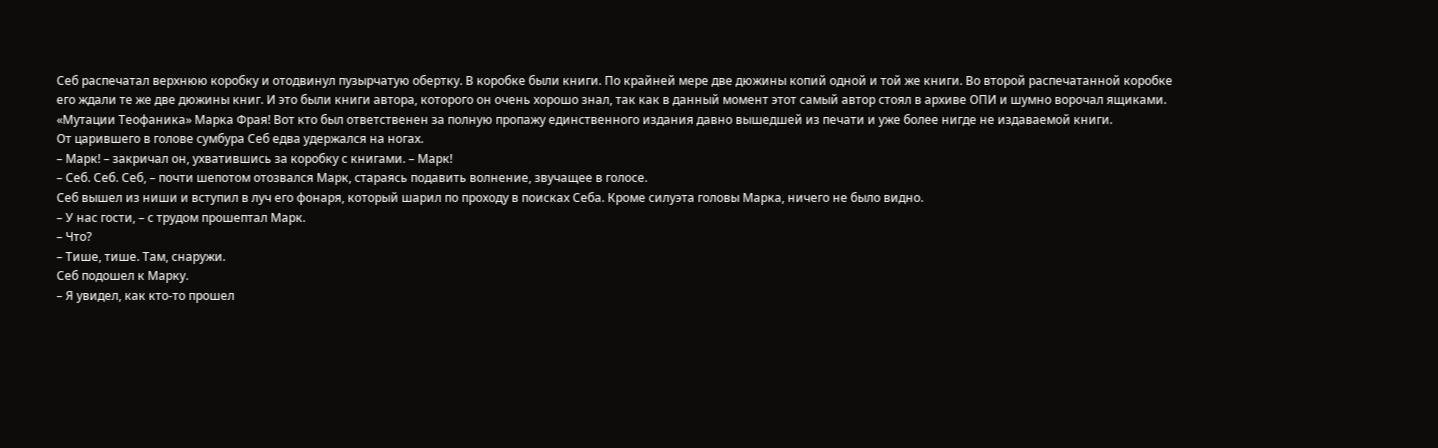Себ распечатал верхнюю коробку и отодвинул пузырчатую обертку. В коробке были книги. По крайней мере две дюжины копий одной и той же книги. Во второй распечатанной коробке его ждали те же две дюжины книг. И это были книги автора, которого он очень хорошо знал, так как в данный момент этот самый автор стоял в архиве ОПИ и шумно ворочал ящиками.
«Мутации Теофаника» Марка Фрая! Вот кто был ответственен за полную пропажу единственного издания давно вышедшей из печати и уже более нигде не издаваемой книги.
От царившего в голове сумбура Себ едва удержался на ногах.
– Марк! – закричал он, ухватившись за коробку с книгами. – Марк!
– Себ. Себ. Себ, – почти шепотом отозвался Марк, стараясь подавить волнение, звучащее в голосе.
Себ вышел из ниши и вступил в луч его фонаря, который шарил по проходу в поисках Себа. Кроме силуэта головы Марка, ничего не было видно.
– У нас гости, – с трудом прошептал Марк.
– Что?
– Тише, тише. Там, снаружи.
Себ подошел к Марку.
– Я увидел, как кто-то прошел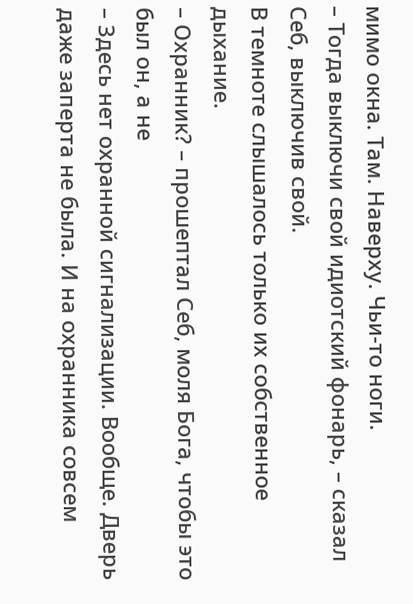мимо окна. Там. Наверху. Чьи-то ноги.
– Тогда выключи свой идиотский фонарь, – сказал Себ, выключив свой.
В темноте слышалось только их собственное дыхание.
– Охранник? – прошептал Себ, моля Бога, чтобы это был он, а не
– Здесь нет охранной сигнализации. Вообще. Дверь даже заперта не была. И на охранника совсем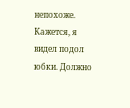непохоже. Кажется, я видел подол юбки. Должно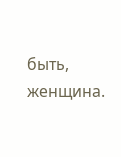быть, женщина.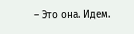– Это она. Идем.